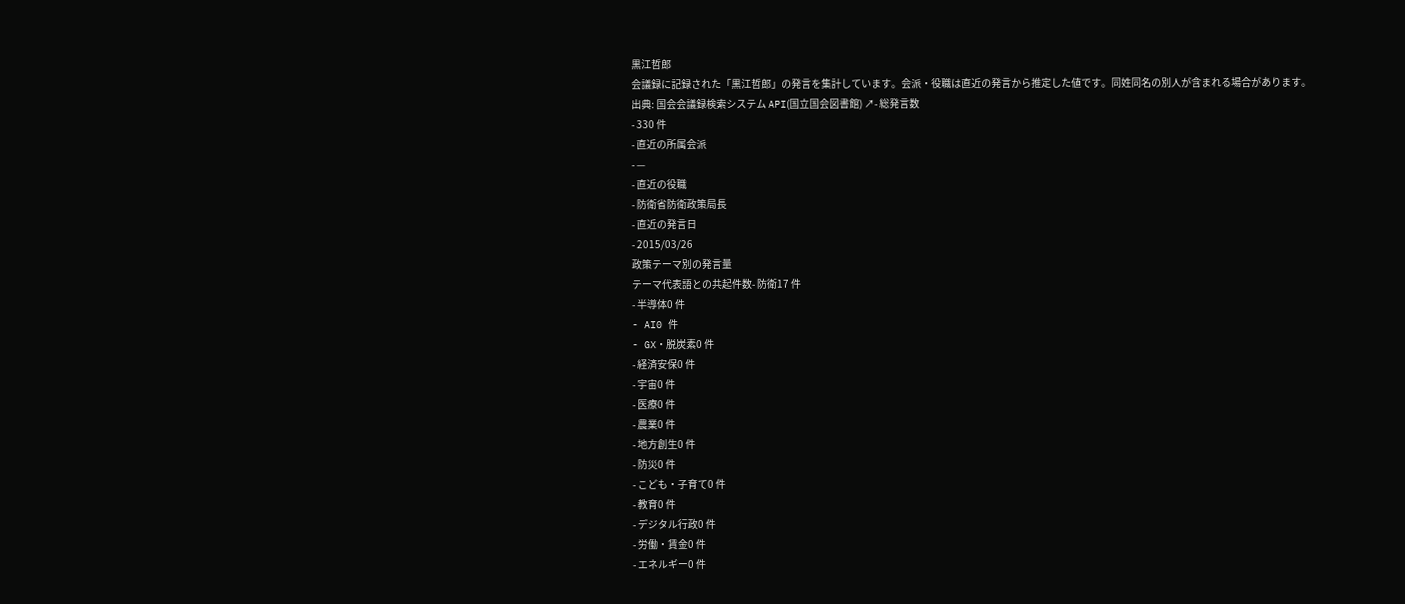黒江哲郎
会議録に記録された「黒江哲郎」の発言を集計しています。会派・役職は直近の発言から推定した値です。同姓同名の別人が含まれる場合があります。
出典: 国会会議録検索システム API(国立国会図書館) ↗- 総発言数
- 330 件
- 直近の所属会派
- —
- 直近の役職
- 防衛省防衛政策局長
- 直近の発言日
- 2015/03/26
政策テーマ別の発言量
テーマ代表語との共起件数- 防衛17 件
- 半導体0 件
- AI0 件
- GX・脱炭素0 件
- 経済安保0 件
- 宇宙0 件
- 医療0 件
- 農業0 件
- 地方創生0 件
- 防災0 件
- こども・子育て0 件
- 教育0 件
- デジタル行政0 件
- 労働・賃金0 件
- エネルギー0 件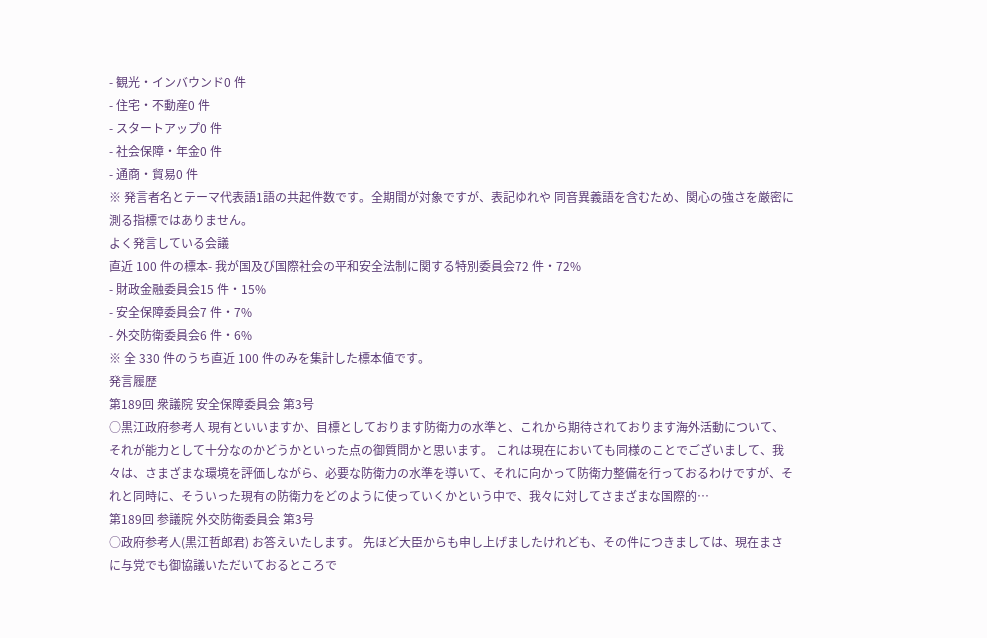- 観光・インバウンド0 件
- 住宅・不動産0 件
- スタートアップ0 件
- 社会保障・年金0 件
- 通商・貿易0 件
※ 発言者名とテーマ代表語1語の共起件数です。全期間が対象ですが、表記ゆれや 同音異義語を含むため、関心の強さを厳密に測る指標ではありません。
よく発言している会議
直近 100 件の標本- 我が国及び国際社会の平和安全法制に関する特別委員会72 件・72%
- 財政金融委員会15 件・15%
- 安全保障委員会7 件・7%
- 外交防衛委員会6 件・6%
※ 全 330 件のうち直近 100 件のみを集計した標本値です。
発言履歴
第189回 衆議院 安全保障委員会 第3号
○黒江政府参考人 現有といいますか、目標としております防衛力の水準と、これから期待されております海外活動について、それが能力として十分なのかどうかといった点の御質問かと思います。 これは現在においても同様のことでございまして、我々は、さまざまな環境を評価しながら、必要な防衛力の水準を導いて、それに向かって防衛力整備を行っておるわけですが、それと同時に、そういった現有の防衛力をどのように使っていくかという中で、我々に対してさまざまな国際的…
第189回 参議院 外交防衛委員会 第3号
○政府参考人(黒江哲郎君) お答えいたします。 先ほど大臣からも申し上げましたけれども、その件につきましては、現在まさに与党でも御協議いただいておるところで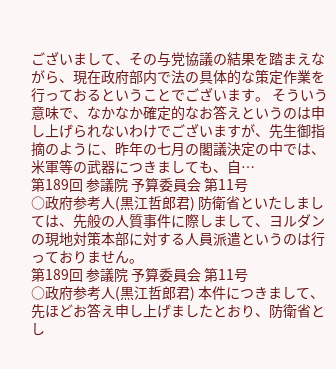ございまして、その与党協議の結果を踏まえながら、現在政府部内で法の具体的な策定作業を行っておるということでございます。 そういう意味で、なかなか確定的なお答えというのは申し上げられないわけでございますが、先生御指摘のように、昨年の七月の閣議決定の中では、米軍等の武器につきましても、自…
第189回 参議院 予算委員会 第11号
○政府参考人(黒江哲郎君) 防衛省といたしましては、先般の人質事件に際しまして、ヨルダンの現地対策本部に対する人員派遣というのは行っておりません。
第189回 参議院 予算委員会 第11号
○政府参考人(黒江哲郎君) 本件につきまして、先ほどお答え申し上げましたとおり、防衛省とし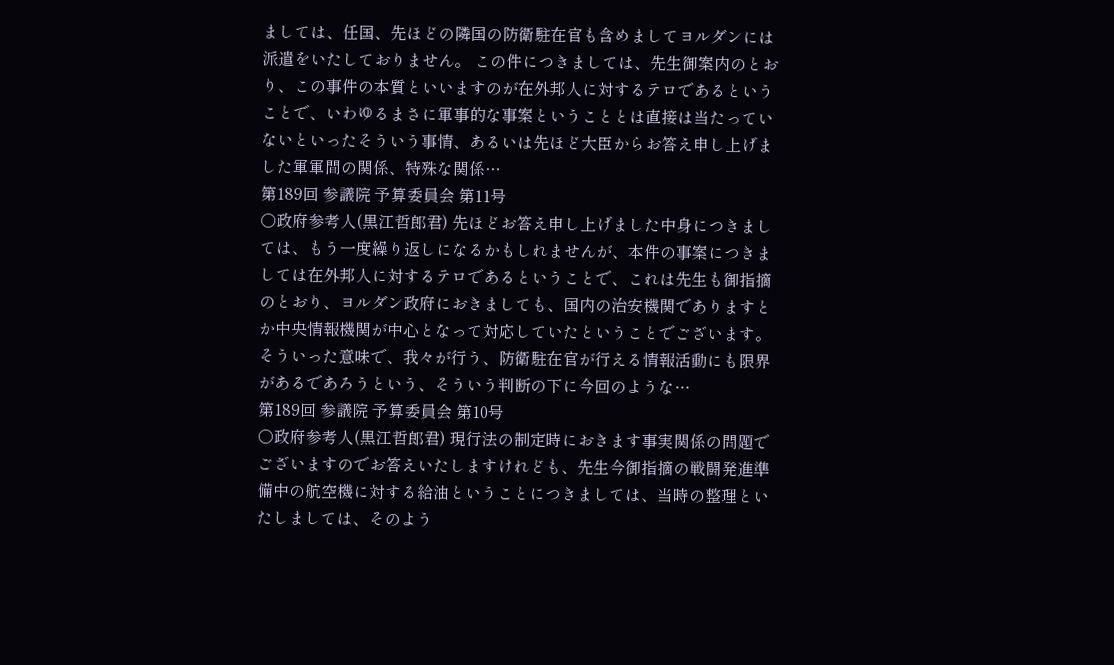ましては、任国、先ほどの隣国の防衛駐在官も含めましてヨルダンには派遣をいたしておりません。 この件につきましては、先生御案内のとおり、この事件の本質といいますのが在外邦人に対するテロであるということで、いわゆるまさに軍事的な事案ということとは直接は当たっていないといったそういう事情、あるいは先ほど大臣からお答え申し上げました軍軍間の関係、特殊な関係…
第189回 参議院 予算委員会 第11号
○政府参考人(黒江哲郎君) 先ほどお答え申し上げました中身につきましては、もう一度繰り返しになるかもしれませんが、本件の事案につきましては在外邦人に対するテロであるということで、これは先生も御指摘のとおり、ヨルダン政府におきましても、国内の治安機関でありますとか中央情報機関が中心となって対応していたということでございます。そういった意味で、我々が行う、防衛駐在官が行える情報活動にも限界があるであろうという、そういう判断の下に今回のような…
第189回 参議院 予算委員会 第10号
○政府参考人(黒江哲郎君) 現行法の制定時におきます事実関係の問題でございますのでお答えいたしますけれども、先生今御指摘の戦闘発進準備中の航空機に対する給油ということにつきましては、当時の整理といたしましては、そのよう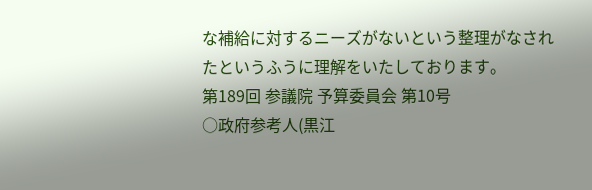な補給に対するニーズがないという整理がなされたというふうに理解をいたしております。
第189回 参議院 予算委員会 第10号
○政府参考人(黒江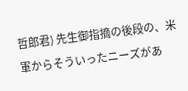哲郎君) 先生御指摘の後段の、米軍からそういったニーズがあ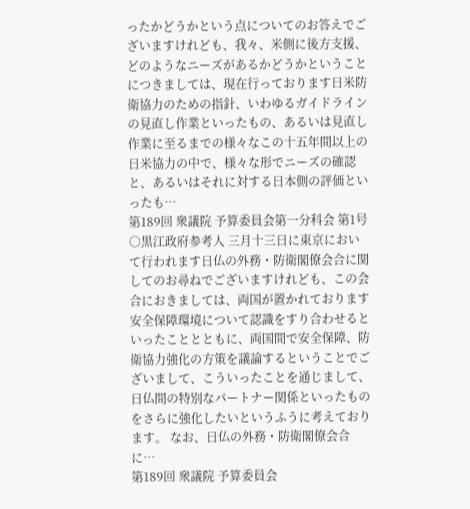ったかどうかという点についてのお答えでございますけれども、我々、米側に後方支援、どのようなニーズがあるかどうかということにつきましては、現在行っております日米防衛協力のための指針、いわゆるガイドラインの見直し作業といったもの、あるいは見直し作業に至るまでの様々なこの十五年間以上の日米協力の中で、様々な形でニーズの確認と、あるいはそれに対する日本側の評価といったも…
第189回 衆議院 予算委員会第一分科会 第1号
○黒江政府参考人 三月十三日に東京において行われます日仏の外務・防衛閣僚会合に関してのお尋ねでございますけれども、この会合におきましては、両国が置かれております安全保障環境について認識をすり合わせるといったこととともに、両国間で安全保障、防衛協力強化の方策を議論するということでございまして、こういったことを通じまして、日仏間の特別なパートナー関係といったものをさらに強化したいというふうに考えております。 なお、日仏の外務・防衛閣僚会合に…
第189回 衆議院 予算委員会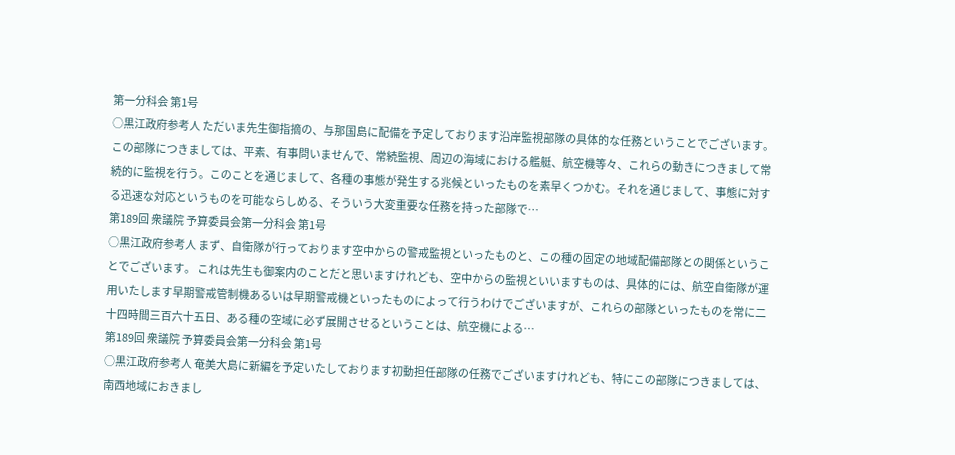第一分科会 第1号
○黒江政府参考人 ただいま先生御指摘の、与那国島に配備を予定しております沿岸監視部隊の具体的な任務ということでございます。 この部隊につきましては、平素、有事問いませんで、常続監視、周辺の海域における艦艇、航空機等々、これらの動きにつきまして常続的に監視を行う。このことを通じまして、各種の事態が発生する兆候といったものを素早くつかむ。それを通じまして、事態に対する迅速な対応というものを可能ならしめる、そういう大変重要な任務を持った部隊で…
第189回 衆議院 予算委員会第一分科会 第1号
○黒江政府参考人 まず、自衛隊が行っております空中からの警戒監視といったものと、この種の固定の地域配備部隊との関係ということでございます。 これは先生も御案内のことだと思いますけれども、空中からの監視といいますものは、具体的には、航空自衛隊が運用いたします早期警戒管制機あるいは早期警戒機といったものによって行うわけでございますが、これらの部隊といったものを常に二十四時間三百六十五日、ある種の空域に必ず展開させるということは、航空機による…
第189回 衆議院 予算委員会第一分科会 第1号
○黒江政府参考人 奄美大島に新編を予定いたしております初動担任部隊の任務でございますけれども、特にこの部隊につきましては、南西地域におきまし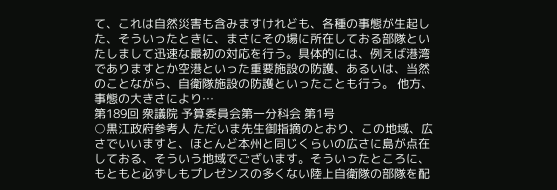て、これは自然災害も含みますけれども、各種の事態が生起した、そういったときに、まさにその場に所在しておる部隊といたしまして迅速な最初の対応を行う。具体的には、例えば港湾でありますとか空港といった重要施設の防護、あるいは、当然のことながら、自衛隊施設の防護といったことも行う。 他方、事態の大きさにより…
第189回 衆議院 予算委員会第一分科会 第1号
○黒江政府参考人 ただいま先生御指摘のとおり、この地域、広さでいいますと、ほとんど本州と同じくらいの広さに島が点在しておる、そういう地域でございます。そういったところに、もともと必ずしもプレゼンスの多くない陸上自衛隊の部隊を配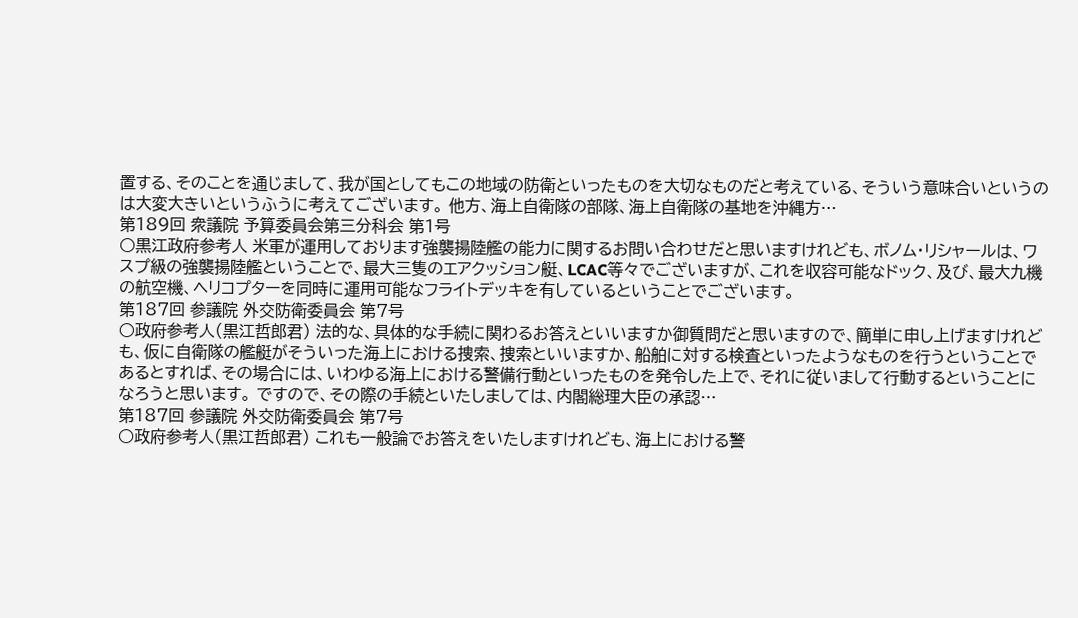置する、そのことを通じまして、我が国としてもこの地域の防衛といったものを大切なものだと考えている、そういう意味合いというのは大変大きいというふうに考えてございます。 他方、海上自衛隊の部隊、海上自衛隊の基地を沖縄方…
第189回 衆議院 予算委員会第三分科会 第1号
○黒江政府参考人 米軍が運用しております強襲揚陸艦の能力に関するお問い合わせだと思いますけれども、ボノム・リシャールは、ワスプ級の強襲揚陸艦ということで、最大三隻のエアクッション艇、LCAC等々でございますが、これを収容可能なドック、及び、最大九機の航空機、ヘリコプターを同時に運用可能なフライトデッキを有しているということでございます。
第187回 参議院 外交防衛委員会 第7号
○政府参考人(黒江哲郎君) 法的な、具体的な手続に関わるお答えといいますか御質問だと思いますので、簡単に申し上げますけれども、仮に自衛隊の艦艇がそういった海上における捜索、捜索といいますか、船舶に対する検査といったようなものを行うということであるとすれば、その場合には、いわゆる海上における警備行動といったものを発令した上で、それに従いまして行動するということになろうと思います。 ですので、その際の手続といたしましては、内閣総理大臣の承認…
第187回 参議院 外交防衛委員会 第7号
○政府参考人(黒江哲郎君) これも一般論でお答えをいたしますけれども、海上における警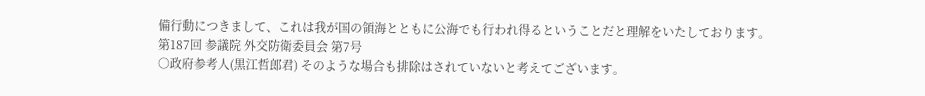備行動につきまして、これは我が国の領海とともに公海でも行われ得るということだと理解をいたしております。
第187回 参議院 外交防衛委員会 第7号
○政府参考人(黒江哲郎君) そのような場合も排除はされていないと考えてございます。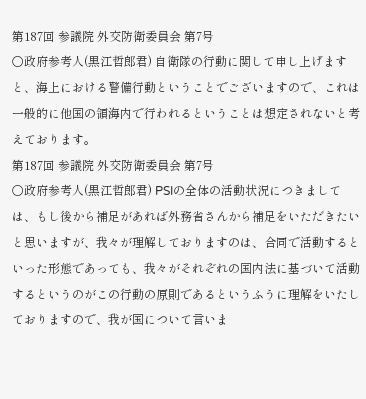第187回 参議院 外交防衛委員会 第7号
○政府参考人(黒江哲郎君) 自衛隊の行動に関して申し上げますと、海上における警備行動ということでございますので、これは一般的に他国の領海内で行われるということは想定されないと考えております。
第187回 参議院 外交防衛委員会 第7号
○政府参考人(黒江哲郎君) PSIの全体の活動状況につきましては、もし後から補足があれば外務省さんから補足をいただきたいと思いますが、我々が理解しておりますのは、合同で活動するといった形態であっても、我々がそれぞれの国内法に基づいて活動するというのがこの行動の原則であるというふうに理解をいたしておりますので、我が国について言いま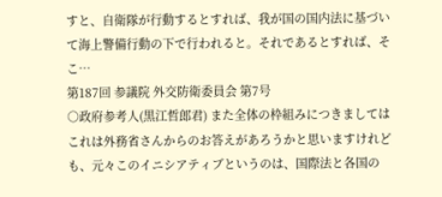すと、自衛隊が行動するとすれば、我が国の国内法に基づいて海上警備行動の下で行われると。それであるとすれば、そこ…
第187回 参議院 外交防衛委員会 第7号
○政府参考人(黒江哲郎君) また全体の枠組みにつきましてはこれは外務省さんからのお答えがあろうかと思いますけれども、元々このイニシアティブというのは、国際法と各国の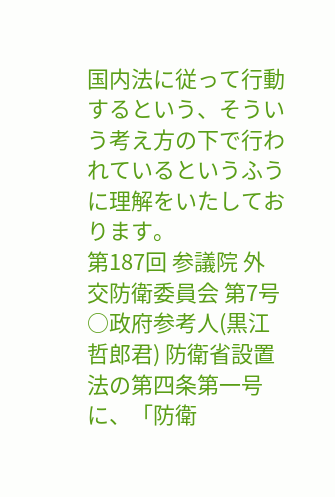国内法に従って行動するという、そういう考え方の下で行われているというふうに理解をいたしております。
第187回 参議院 外交防衛委員会 第7号
○政府参考人(黒江哲郎君) 防衛省設置法の第四条第一号に、「防衛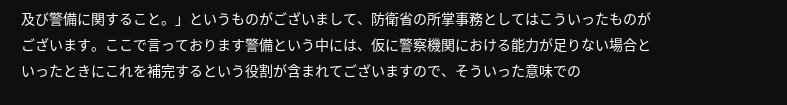及び警備に関すること。」というものがございまして、防衛省の所掌事務としてはこういったものがございます。ここで言っております警備という中には、仮に警察機関における能力が足りない場合といったときにこれを補完するという役割が含まれてございますので、そういった意味での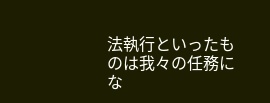法執行といったものは我々の任務にな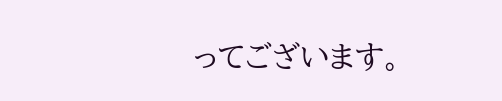ってございます。